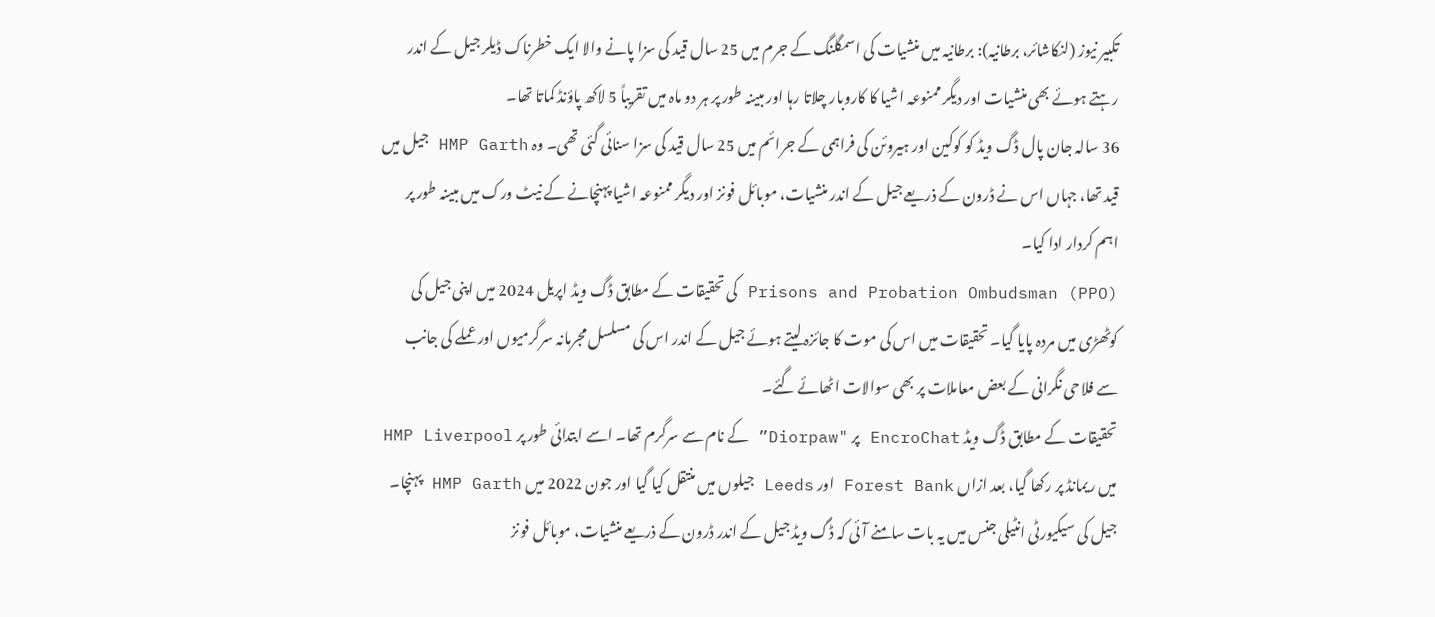تکبیر نیوز (لنکاشائر، برطانیہ): برطانیہ میں منشیات کی اسمگلنگ کے جرم میں 25 سال قید کی سزا پانے والا ایک خطرناک ڈیلر جیل کے اندر رہتے ہوئے بھی منشیات اور دیگر ممنوعہ اشیا کا کاروبار چلاتا رہا اور مبینہ طور پر ہر دو ماہ میں تقریباً 5 لاکھ پاؤنڈ کماتا تھا۔
36 سالہ جان پال ڈگ ویڈ کو کوکین اور ہیروئن کی فراہمی کے جرائم میں 25 سال قید کی سزا سنائی گئی تھی۔ وہ HMP Garth جیل میں قید تھا، جہاں اس نے ڈرون کے ذریعے جیل کے اندر منشیات، موبائل فونز اور دیگر ممنوعہ اشیا پہنچانے کے نیٹ ورک میں مبینہ طور پر اہم کردار ادا کیا۔
Prisons and Probation Ombudsman (PPO) کی تحقیقات کے مطابق ڈگ ویڈ اپریل 2024 میں اپنی جیل کی کوٹھڑی میں مردہ پایا گیا۔ تحقیقات میں اس کی موت کا جائزہ لیتے ہوئے جیل کے اندر اس کی مسلسل مجرمانہ سرگرمیوں اور عملے کی جانب سے فلاحی نگرانی کے بعض معاملات پر بھی سوالات اٹھائے گئے۔
تحقیقات کے مطابق ڈگ ویڈ EncroChat پر "Diorpaw” کے نام سے سرگرم تھا۔ اسے ابتدائی طور پر HMP Liverpool میں ریمانڈ پر رکھا گیا، بعد ازاں Forest Bank اور Leeds جیلوں میں منتقل کیا گیا اور جون 2022 میں HMP Garth پہنچا۔
جیل کی سیکیورٹی انٹیلی جنس میں یہ بات سامنے آئی کہ ڈگ ویڈ جیل کے اندر ڈرون کے ذریعے منشیات، موبائل فونز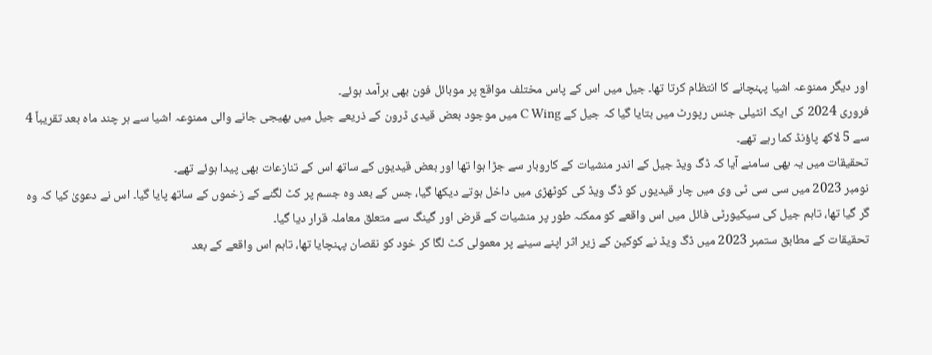اور دیگر ممنوعہ اشیا پہنچانے کا انتظام کرتا تھا۔ جیل میں اس کے پاس مختلف مواقع پر موبائل فون بھی برآمد ہوئے۔
فروری 2024 کی ایک انٹیلی جنس رپورٹ میں بتایا گیا کہ جیل کے C Wing میں موجود بعض قیدی ڈرون کے ذریعے جیل میں بھیجی جانے والی ممنوعہ اشیا سے ہر چند ماہ بعد تقریباً 4 سے 5 لاکھ پاؤنڈ کما رہے تھے۔
تحقیقات میں یہ بھی سامنے آیا کہ ڈگ ویڈ جیل کے اندر منشیات کے کاروبار سے جڑا ہوا تھا اور بعض قیدیوں کے ساتھ اس کے تنازعات بھی پیدا ہوئے تھے۔
نومبر 2023 میں سی سی ٹی وی میں چار قیدیوں کو ڈگ ویڈ کی کوٹھڑی میں داخل ہوتے دیکھا گیا، جس کے بعد وہ جسم پر کٹ لگنے کے زخموں کے ساتھ پایا گیا۔ اس نے دعویٰ کیا کہ وہ گر گیا تھا، تاہم جیل کی سیکیورٹی فائل میں اس واقعے کو ممکنہ طور پر منشیات کے قرض اور گینگ سے متعلق معاملہ قرار دیا گیا۔
تحقیقات کے مطابق ستمبر 2023 میں ڈگ ویڈ نے کوکین کے زیر اثر اپنے سینے پر معمولی کٹ لگا کر خود کو نقصان پہنچایا تھا، تاہم اس واقعے کے بعد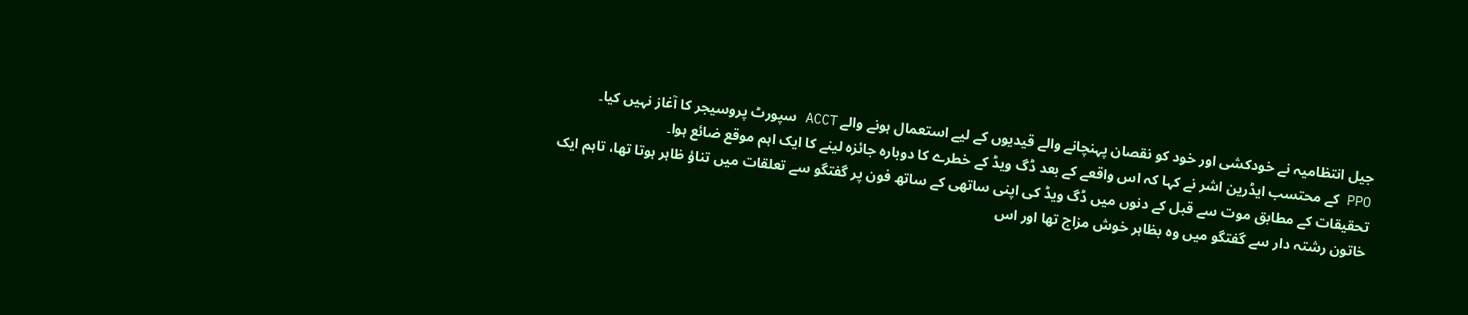جیل انتظامیہ نے خودکشی اور خود کو نقصان پہنچانے والے قیدیوں کے لیے استعمال ہونے والے ACCT سپورٹ پروسیجر کا آغاز نہیں کیا۔
PPO کے محتسب ایڈرین اشر نے کہا کہ اس واقعے کے بعد ڈگ ویڈ کے خطرے کا دوبارہ جائزہ لینے کا ایک اہم موقع ضائع ہوا۔
تحقیقات کے مطابق موت سے قبل کے دنوں میں ڈگ ویڈ کی اپنی ساتھی کے ساتھ فون پر گفتگو سے تعلقات میں تناؤ ظاہر ہوتا تھا، تاہم ایک خاتون رشتہ دار سے گفتگو میں وہ بظاہر خوش مزاج تھا اور اس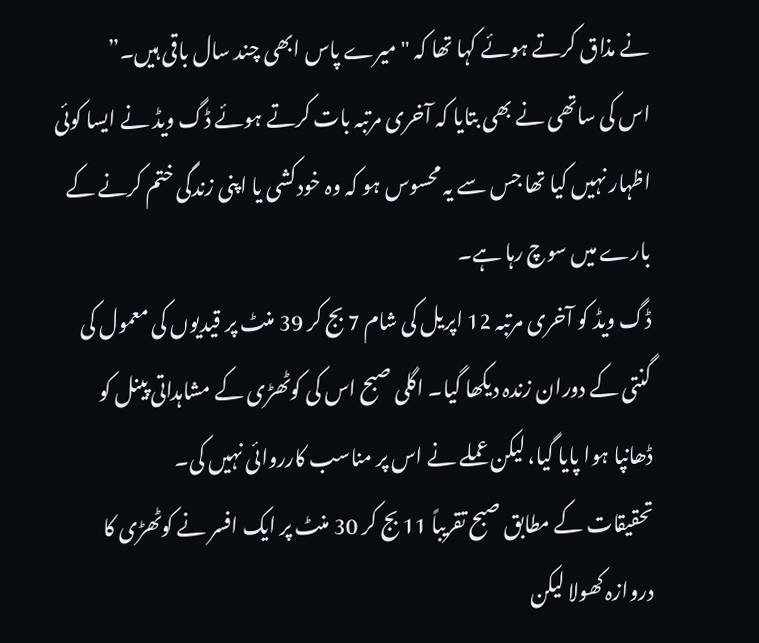نے مذاق کرتے ہوئے کہا تھا کہ "میرے پاس ابھی چند سال باقی ہیں۔”
اس کی ساتھی نے بھی بتایا کہ آخری مرتبہ بات کرتے ہوئے ڈگ ویڈ نے ایسا کوئی اظہار نہیں کیا تھا جس سے یہ محسوس ہو کہ وہ خودکشی یا اپنی زندگی ختم کرنے کے بارے میں سوچ رہا ہے۔
ڈگ ویڈ کو آخری مرتبہ 12 اپریل کی شام 7 بج کر 39 منٹ پر قیدیوں کی معمول کی گنتی کے دوران زندہ دیکھا گیا۔ اگلی صبح اس کی کوٹھڑی کے مشاہداتی پینل کو ڈھانپا ہوا پایا گیا، لیکن عملے نے اس پر مناسب کارروائی نہیں کی۔
تحقیقات کے مطابق صبح تقریباً 11 بج کر 30 منٹ پر ایک افسر نے کوٹھڑی کا دروازہ کھولا لیکن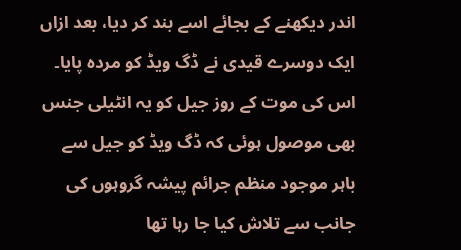اندر دیکھنے کے بجائے اسے بند کر دیا، بعد ازاں ایک دوسرے قیدی نے ڈگ ویڈ کو مردہ پایا۔
اس کی موت کے روز جیل کو یہ انٹیلی جنس بھی موصول ہوئی کہ ڈگ ویڈ کو جیل سے باہر موجود منظم جرائم پیشہ گروہوں کی جانب سے تلاش کیا جا رہا تھا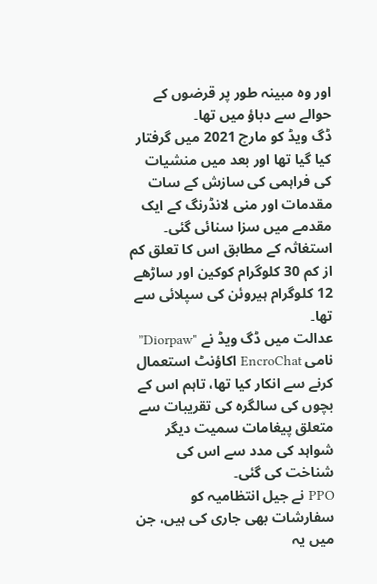اور وہ مبینہ طور پر قرضوں کے حوالے سے دباؤ میں تھا۔
ڈگ ویڈ کو مارچ 2021 میں گرفتار کیا گیا تھا اور بعد میں منشیات کی فراہمی کی سازش کے سات مقدمات اور منی لانڈرنگ کے ایک مقدمے میں سزا سنائی گئی۔ استغاثہ کے مطابق اس کا تعلق کم از کم 30 کلوگرام کوکین اور ساڑھے 12 کلوگرام ہیروئن کی سپلائی سے تھا۔
عدالت میں ڈگ ویڈ نے "Diorpaw” نامی EncroChat اکاؤنٹ استعمال کرنے سے انکار کیا تھا، تاہم اس کے بچوں کی سالگرہ کی تقریبات سے متعلق پیغامات سمیت دیگر شواہد کی مدد سے اس کی شناخت کی گئی۔
PPO نے جیل انتظامیہ کو سفارشات بھی جاری کی ہیں، جن میں یہ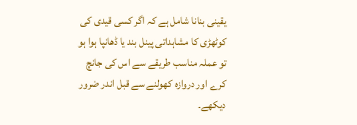یقینی بنانا شامل ہے کہ اگر کسی قیدی کی کوٹھڑی کا مشاہداتی پینل بند یا ڈھانپا ہوا ہو تو عملہ مناسب طریقے سے اس کی جانچ کرے اور دروازہ کھولنے سے قبل اندر ضرور دیکھے۔